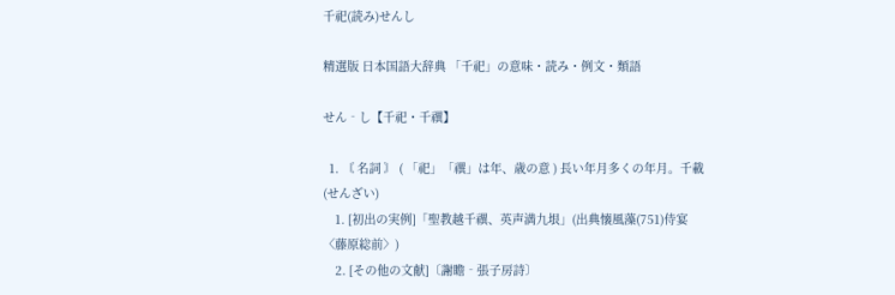千祀(読み)せんし

精選版 日本国語大辞典 「千祀」の意味・読み・例文・類語

せん‐し【千祀・千禩】

  1. 〘 名詞 〙 ( 「祀」「禩」は年、歳の意 ) 長い年月多くの年月。千載(せんざい)
    1. [初出の実例]「聖教越千禩、英声満九垠」(出典懐風藻(751)侍宴〈藤原総前〉)
    2. [その他の文献]〔謝瞻‐張子房詩〕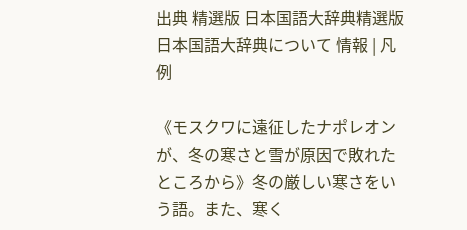出典 精選版 日本国語大辞典精選版 日本国語大辞典について 情報 | 凡例

《モスクワに遠征したナポレオンが、冬の寒さと雪が原因で敗れたところから》冬の厳しい寒さをいう語。また、寒く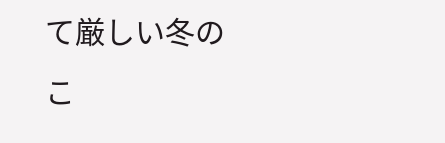て厳しい冬のこ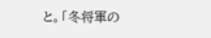と。「冬将軍の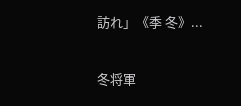訪れ」《季 冬》...

冬将軍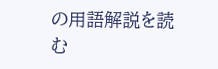の用語解説を読む